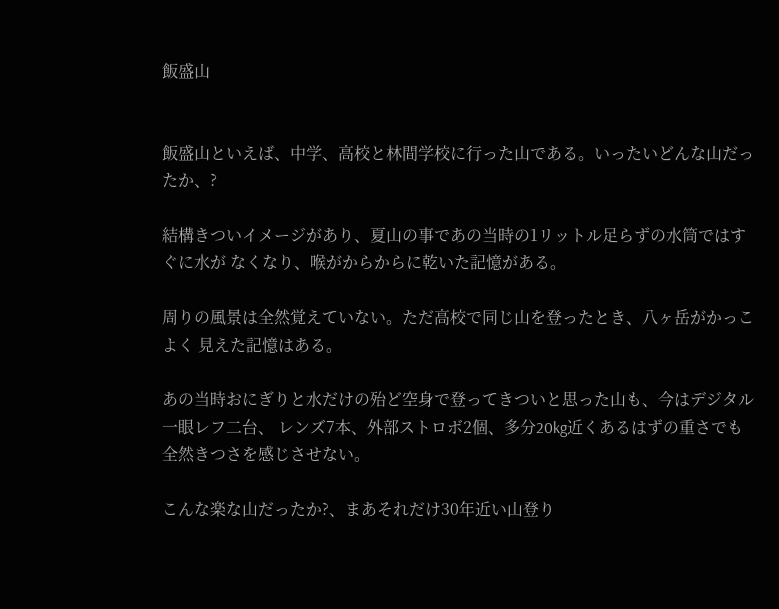飯盛山


飯盛山といえば、中学、高校と林間学校に行った山である。いったいどんな山だったか、?

結構きついイメージがあり、夏山の事であの当時の1リットル足らずの水筒ではすぐに水が なくなり、喉がからからに乾いた記憶がある。

周りの風景は全然覚えていない。ただ高校で同じ山を登ったとき、八ヶ岳がかっこよく 見えた記憶はある。

あの当時おにぎりと水だけの殆ど空身で登ってきついと思った山も、今はデジタル一眼レフ二台、 レンズ7本、外部ストロボ2個、多分20kg近くあるはずの重さでも全然きつさを感じさせない。

こんな楽な山だったか?、まあそれだけ30年近い山登り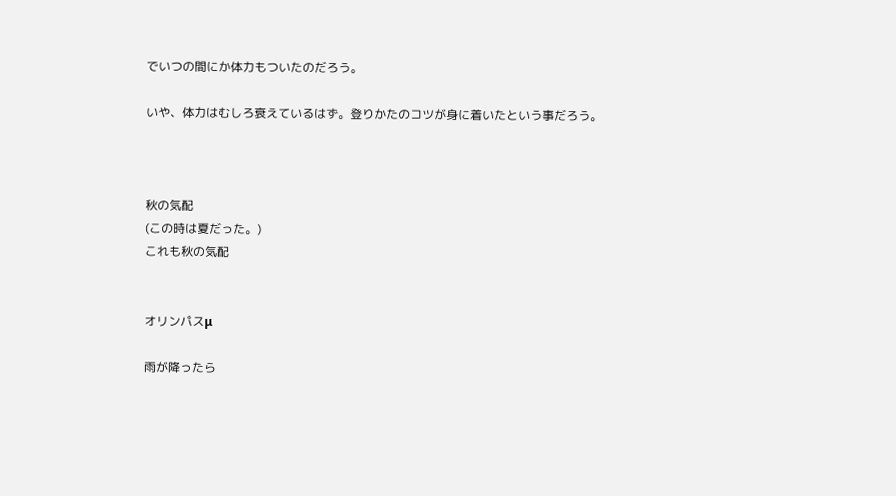でいつの間にか体力もついたのだろう。

いや、体力はむしろ衰えているはず。登りかたのコツが身に着いたという事だろう。



秋の気配
(この時は夏だった。)
これも秋の気配


オリンパスμ

雨が降ったら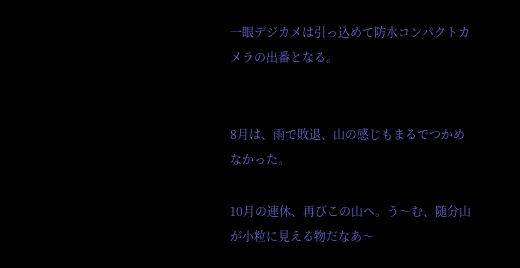一眼デジカメは引っ込めて防水コンパクトカメラの出番となる。


8月は、雨で敗退、山の感じもまるでつかめなかった。

10月の連休、再びこの山へ。う〜む、随分山が小粒に見える物だなあ〜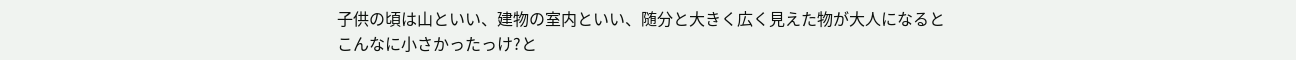子供の頃は山といい、建物の室内といい、随分と大きく広く見えた物が大人になるとこんなに小さかったっけ?と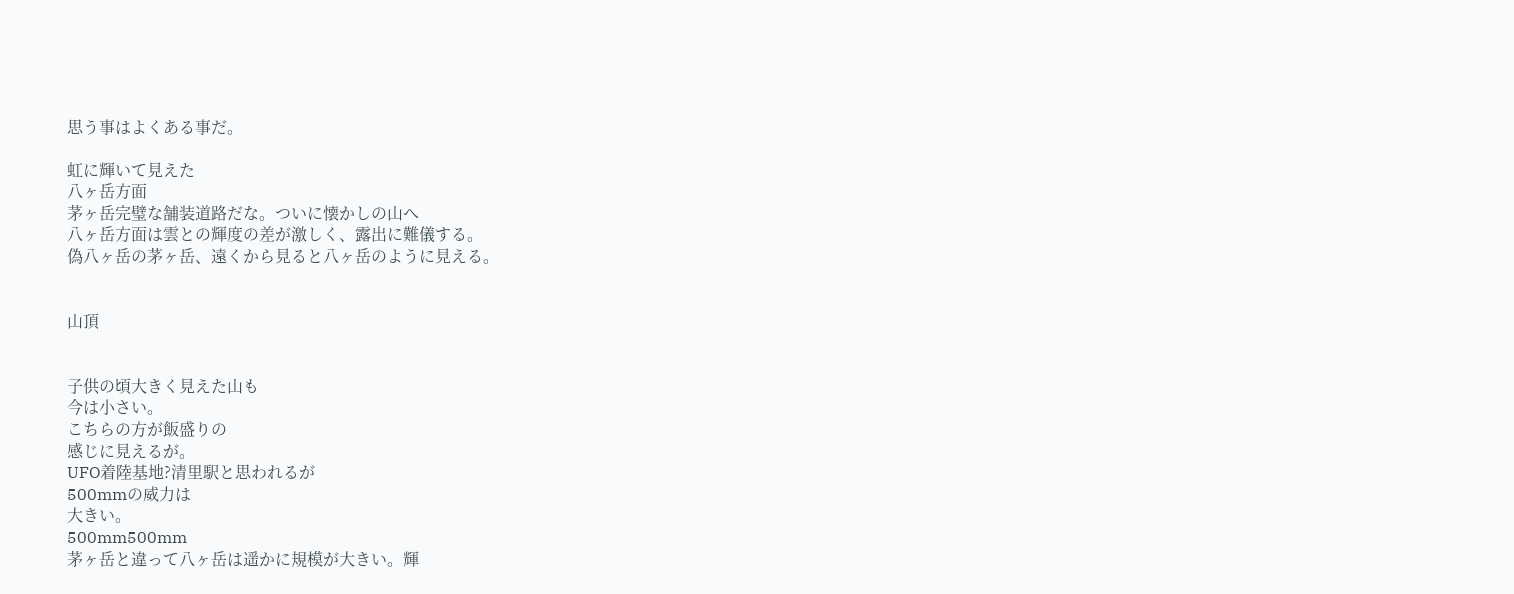思う事はよくある事だ。

虹に輝いて見えた
八ヶ岳方面
茅ヶ岳完璧な舗装道路だな。ついに懐かしの山へ
八ヶ岳方面は雲との輝度の差が激しく、露出に難儀する。
偽八ヶ岳の茅ヶ岳、遠くから見ると八ヶ岳のように見える。


山頂


子供の頃大きく見えた山も
今は小さい。
こちらの方が飯盛りの
感じに見えるが。
UFO着陸基地?清里駅と思われるが
500mmの威力は
大きい。
500mm500mm
茅ヶ岳と違って八ヶ岳は遥かに規模が大きい。輝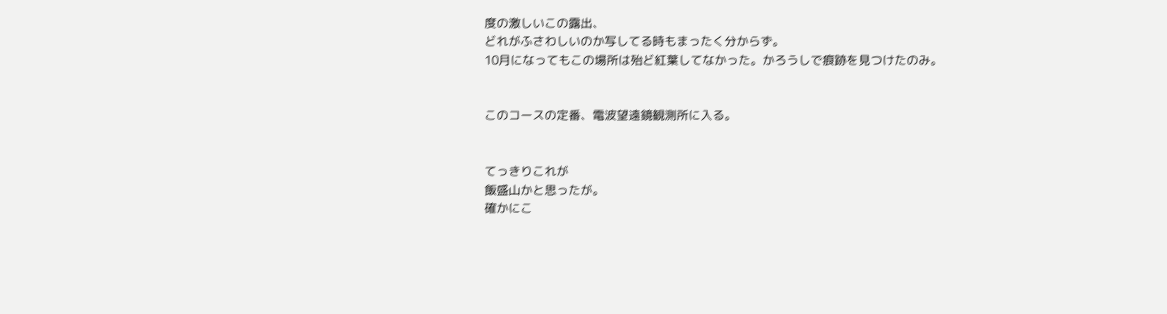度の激しいこの露出、
どれがふさわしいのか写してる時もまったく分からず。
10月になってもこの場所は殆ど紅葉してなかった。かろうしで痕跡を見つけたのみ。


このコースの定番、電波望遠鏡観測所に入る。


てっきりこれが
飯盛山かと思ったが。
確かにこ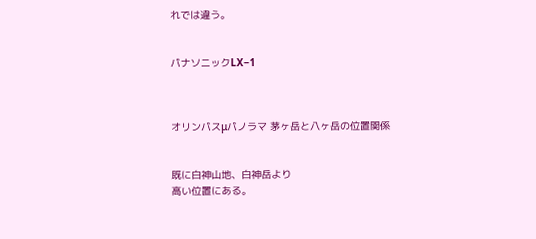れでは違う。


パナソニックLX−1



オリンパスμパノラマ 茅ヶ岳と八ヶ岳の位置関係


既に白神山地、白神岳より
高い位置にある。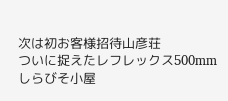次は初お客様招待山彦荘
ついに捉えたレフレックス500mm
しらびそ小屋